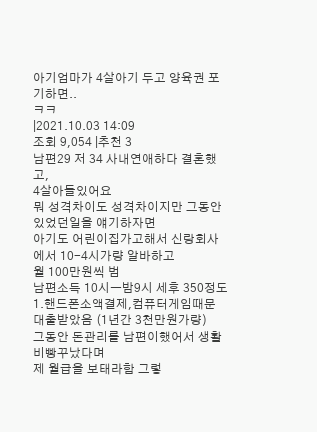아기엄마가 4살아기 두고 양육권 포기하면..
ㅋㅋ
|2021.10.03 14:09
조회 9,054 |추천 3
남편29 저 34 사내연애하다 결혼했고,
4살아들있어요
뭐 성격차이도 성격차이지만 그동안있었던일을 얘기하자면
아기도 어린이집가고해서 신랑회사에서 10-4시가량 알바하고
월 100만원씩 범
남편소득 10시ㅡ밤9시 세후 350정도
1.핸드폰소액결제,컴퓨터게임때문 대출받았음 (1년간 3천만원가량)
그동안 돈관리를 남편이했어서 생활비빵꾸났다며
제 월급을 보태라함 그렇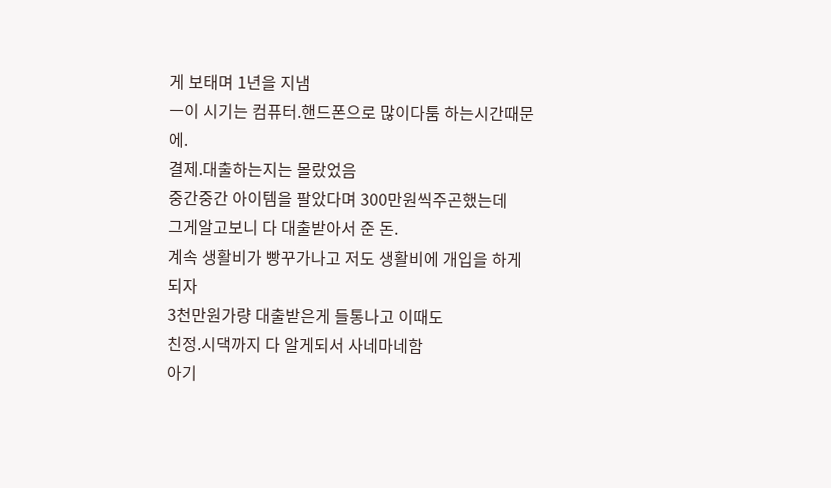게 보태며 1년을 지냄
ㅡ이 시기는 컴퓨터.핸드폰으로 많이다툼 하는시간때문에.
결제.대출하는지는 몰랐었음
중간중간 아이템을 팔았다며 300만원씩주곤했는데
그게알고보니 다 대출받아서 준 돈.
계속 생활비가 빵꾸가나고 저도 생활비에 개입을 하게되자
3천만원가량 대출받은게 들통나고 이때도
친정.시댁까지 다 알게되서 사네마네함
아기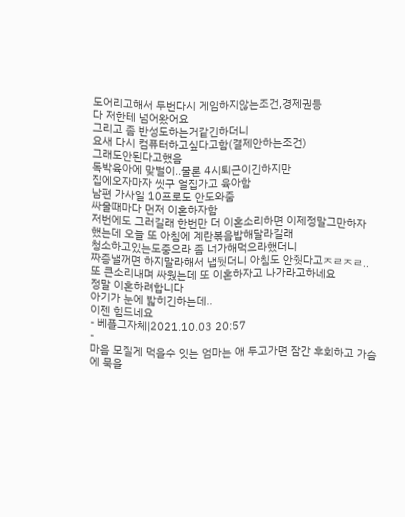도어리고해서 두번다시 게임하지않는조건,경제권등
다 저한테 넘어왔어요
그리고 좀 반성도하는거같긴하더니
요새 다시 컴퓨터하고싶다고함(결제안하는조건)
그래도안된다고했음
독박육아에 맞벌이..물론 4시퇴근이긴하지만
집에오자마자 씻구 얼집가고 육아함
남편 가사일 10프로도 안도와줌
싸울때마다 먼저 이혼하자함
저번에도 그러길래 한번만 더 이혼소리하면 이제정말그만하자
했는데 오늘 또 아침에 계란볶음밥해달라길래
청소하고있는도중으라 좀 너가해먹으라했더니
짜증낼꺼면 하지말라해서 냅둿더니 아침도 안줫다고ㅈㄹㅈㄹ..
또 큰소리내며 싸웠는데 또 이혼하자고 나가라고하네요
정말 이혼하려합니다
아기가 눈에 밟히긴하는데..
이젠 힘드네요
- 베플그자체|2021.10.03 20:57
-
마음 모질게 먹을수 잇는 엄마는 애 두고가면 잠간 후회하고 가슴에 묵을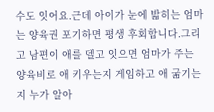수도 잇어요.근데 아이가 눈에 밟히는 엄마는 양육권 포기하면 평생 후회합니다.그리고 남편이 애를 델고 잇으면 엄마가 주는 양육비로 애 키우는지 게임하고 애 굶기는지 누가 알아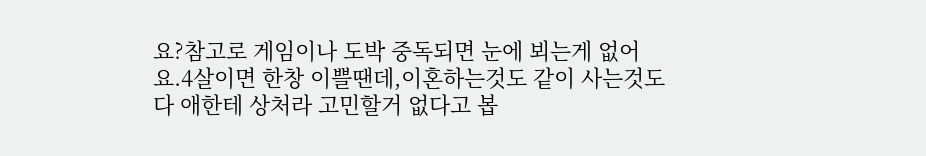요?참고로 게임이나 도박 중독되면 눈에 뵈는게 없어요.4살이면 한창 이쁠땐데,이혼하는것도 같이 사는것도 다 애한테 상처라 고민할거 없다고 봅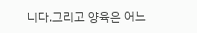니다.그리고 양육은 어느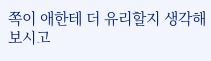쪽이 애한테 더 유리할지 생각해보시고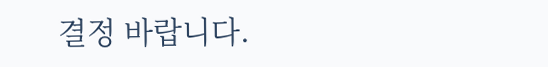결정 바랍니다.